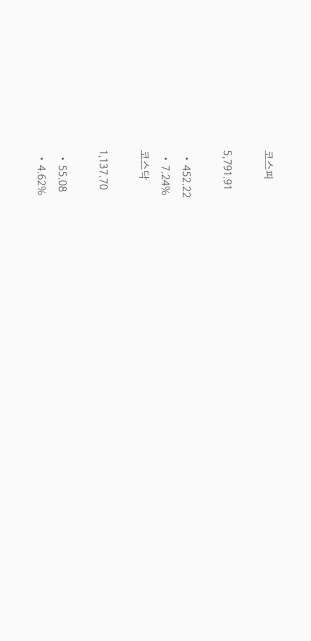코스피

5,791.91

  • 452.22
  • 7.24%
코스닥

1,137.70

  • 55.08
  • 4.62%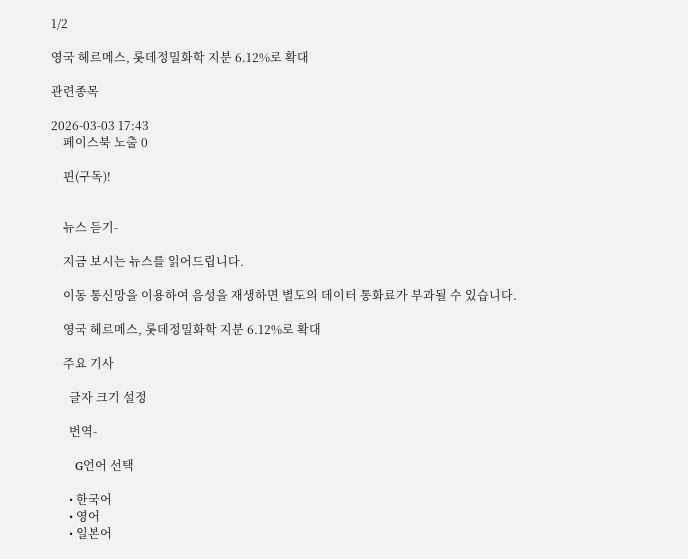1/2

영국 헤르메스, 롯데정밀화학 지분 6.12%로 확대

관련종목

2026-03-03 17:43
    페이스북 노출 0

    핀(구독)!


    뉴스 듣기-

    지금 보시는 뉴스를 읽어드립니다.

    이동 통신망을 이용하여 음성을 재생하면 별도의 데이터 통화료가 부과될 수 있습니다.

    영국 헤르메스, 롯데정밀화학 지분 6.12%로 확대

    주요 기사

      글자 크기 설정

      번역-

      G언어 선택

      • 한국어
      • 영어
      • 일본어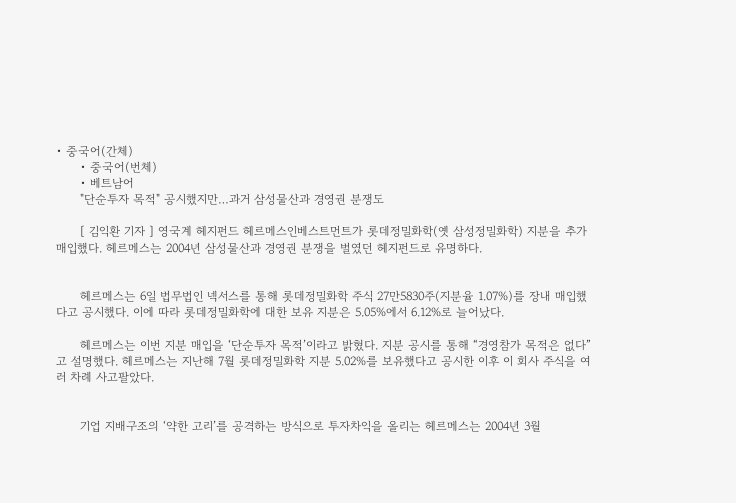• 중국어(간체)
      • 중국어(번체)
      • 베트남어
      "단순투자 목적" 공시했지만…과거 삼성물산과 경영권 분쟁도

      [ 김익환 기자 ] 영국계 헤지펀드 헤르메스인베스트먼트가 롯데정밀화학(옛 삼성정밀화학) 지분을 추가 매입했다. 헤르메스는 2004년 삼성물산과 경영권 분쟁을 벌였던 헤지펀드로 유명하다.


      헤르메스는 6일 법무법인 넥서스를 통해 롯데정밀화학 주식 27만5830주(지분율 1.07%)를 장내 매입했다고 공시했다. 이에 따라 롯데정밀화학에 대한 보유 지분은 5.05%에서 6.12%로 늘어났다.

      헤르메스는 이번 지분 매입을 ‘단순투자 목적’이라고 밝혔다. 지분 공시를 통해 “경영참가 목적은 없다”고 설명했다. 헤르메스는 지난해 7월 롯데정밀화학 지분 5.02%를 보유했다고 공시한 이후 이 회사 주식을 여러 차례 사고팔았다.


      기업 지배구조의 ‘약한 고리’를 공격하는 방식으로 투자차익을 올리는 헤르메스는 2004년 3월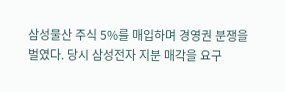삼성물산 주식 5%를 매입하며 경영권 분쟁을 벌였다. 당시 삼성전자 지분 매각을 요구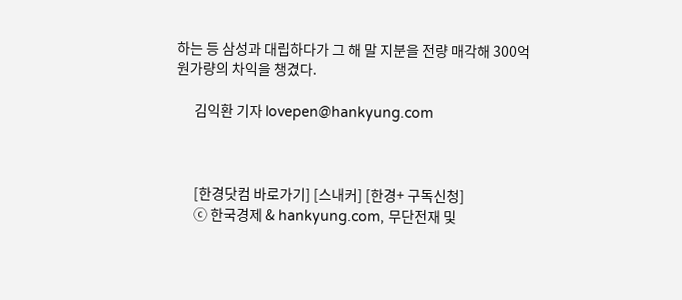하는 등 삼성과 대립하다가 그 해 말 지분을 전량 매각해 300억원가량의 차익을 챙겼다.

      김익환 기자 lovepen@hankyung.com



      [한경닷컴 바로가기] [스내커] [한경+ 구독신청]
      ⓒ 한국경제 & hankyung.com, 무단전재 및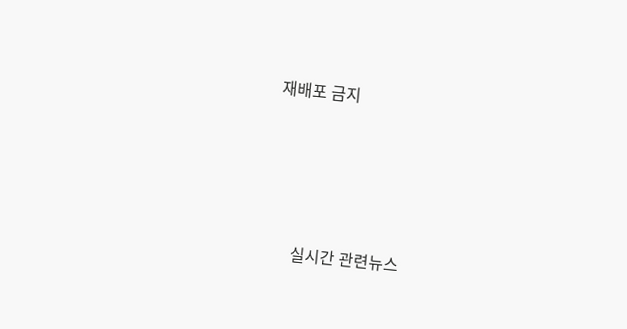재배포 금지





      실시간 관련뉴스